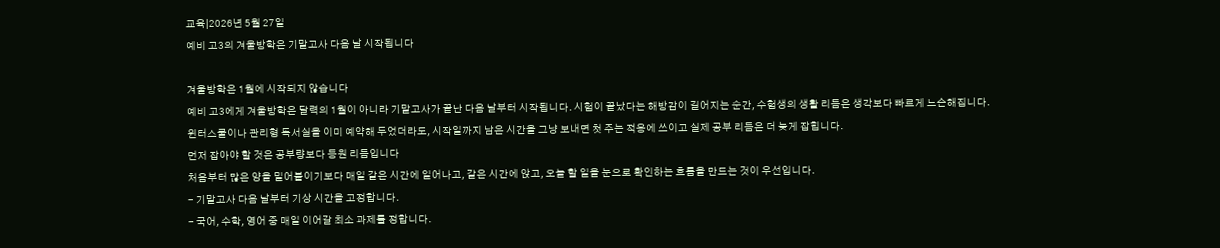교육|2026년 5월 27일
예비 고3의 겨울방학은 기말고사 다음 날 시작됩니다

겨울방학은 1월에 시작되지 않습니다
예비 고3에게 겨울방학은 달력의 1월이 아니라 기말고사가 끝난 다음 날부터 시작됩니다. 시험이 끝났다는 해방감이 길어지는 순간, 수험생의 생활 리듬은 생각보다 빠르게 느슨해집니다.
윈터스쿨이나 관리형 독서실을 이미 예약해 두었더라도, 시작일까지 남은 시간을 그냥 보내면 첫 주는 적응에 쓰이고 실제 공부 리듬은 더 늦게 잡힙니다.
먼저 잡아야 할 것은 공부량보다 등원 리듬입니다
처음부터 많은 양을 밀어붙이기보다 매일 같은 시간에 일어나고, 같은 시간에 앉고, 오늘 할 일을 눈으로 확인하는 흐름을 만드는 것이 우선입니다.
- 기말고사 다음 날부터 기상 시간을 고정합니다.
- 국어, 수학, 영어 중 매일 이어갈 최소 과제를 정합니다.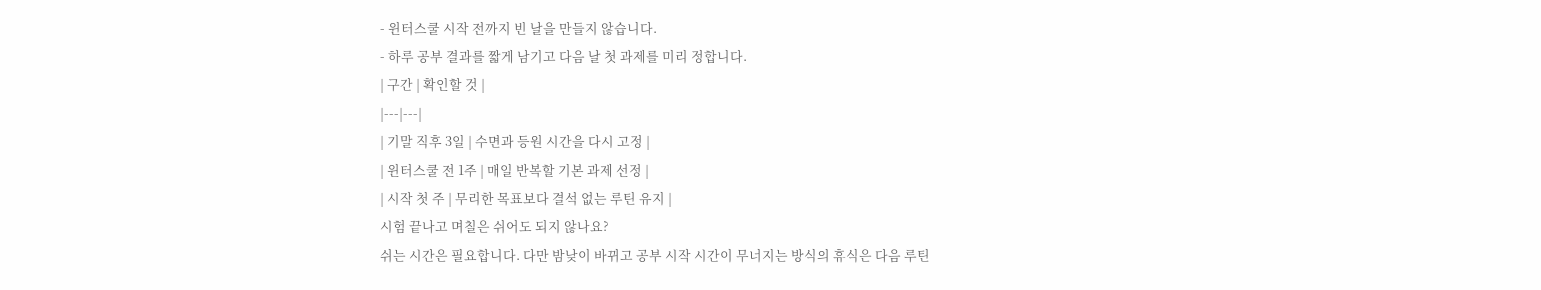- 윈터스쿨 시작 전까지 빈 날을 만들지 않습니다.
- 하루 공부 결과를 짧게 남기고 다음 날 첫 과제를 미리 정합니다.
| 구간 | 확인할 것 |
|---|---|
| 기말 직후 3일 | 수면과 등원 시간을 다시 고정 |
| 윈터스쿨 전 1주 | 매일 반복할 기본 과제 선정 |
| 시작 첫 주 | 무리한 목표보다 결석 없는 루틴 유지 |
시험 끝나고 며칠은 쉬어도 되지 않나요?
쉬는 시간은 필요합니다. 다만 밤낮이 바뀌고 공부 시작 시간이 무너지는 방식의 휴식은 다음 루틴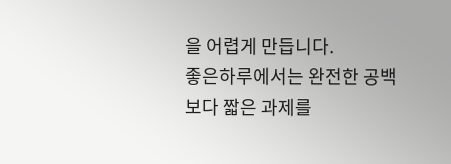을 어렵게 만듭니다.
좋은하루에서는 완전한 공백보다 짧은 과제를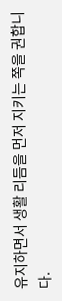유지하면서 생활 리듬을 먼저 지키는 쪽을 권합니다.